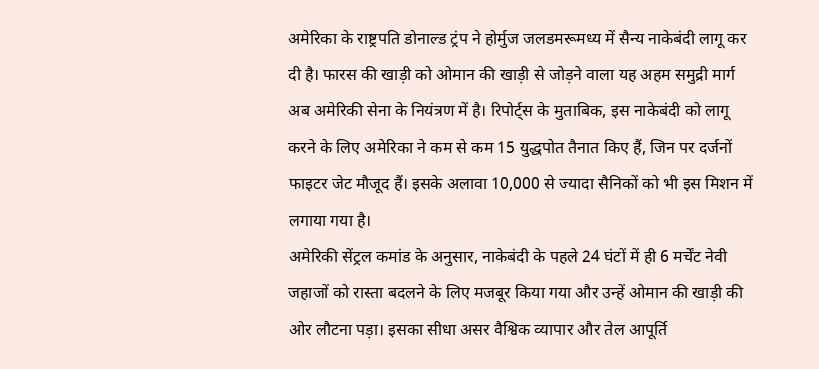अमेरिका के राष्ट्रपति डोनाल्ड ट्रंप ने होर्मुज जलडमरूमध्य में सैन्य नाकेबंदी लागू कर दी है। फारस की खाड़ी को ओमान की खाड़ी से जोड़ने वाला यह अहम समुद्री मार्ग अब अमेरिकी सेना के नियंत्रण में है। रिपोर्ट्स के मुताबिक, इस नाकेबंदी को लागू करने के लिए अमेरिका ने कम से कम 15 युद्धपोत तैनात किए हैं, जिन पर दर्जनों फाइटर जेट मौजूद हैं। इसके अलावा 10,000 से ज्यादा सैनिकों को भी इस मिशन में लगाया गया है।
अमेरिकी सेंट्रल कमांड के अनुसार, नाकेबंदी के पहले 24 घंटों में ही 6 मर्चेंट नेवी जहाजों को रास्ता बदलने के लिए मजबूर किया गया और उन्हें ओमान की खाड़ी की ओर लौटना पड़ा। इसका सीधा असर वैश्विक व्यापार और तेल आपूर्ति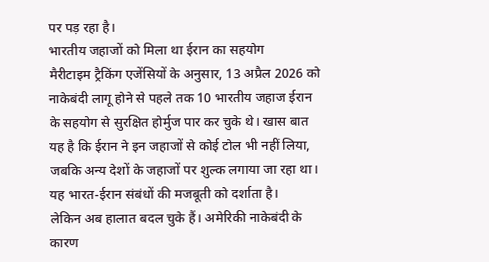पर पड़ रहा है।
भारतीय जहाजों को मिला था ईरान का सहयोग
मैरीटाइम ट्रैकिंग एजेंसियों के अनुसार, 13 अप्रैल 2026 को नाकेबंदी लागू होने से पहले तक 10 भारतीय जहाज ईरान के सहयोग से सुरक्षित होर्मुज पार कर चुके थे। खास बात यह है कि ईरान ने इन जहाजों से कोई टोल भी नहीं लिया, जबकि अन्य देशों के जहाजों पर शुल्क लगाया जा रहा था। यह भारत-ईरान संबंधों की मजबूती को दर्शाता है।
लेकिन अब हालात बदल चुके हैं। अमेरिकी नाकेबंदी के कारण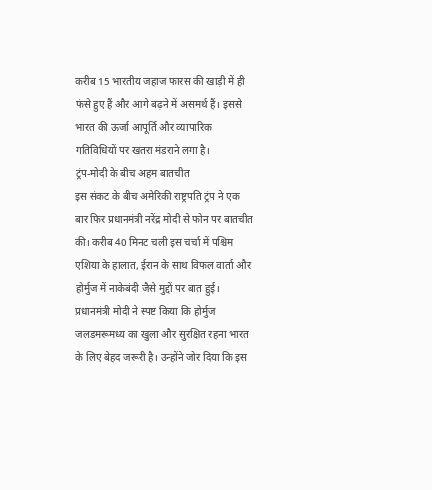करीब 15 भारतीय जहाज फारस की खाड़ी में ही फंसे हुए हैं और आगे बढ़ने में असमर्थ हैं। इससे भारत की ऊर्जा आपूर्ति और व्यापारिक गतिविधियों पर खतरा मंडराने लगा है।
ट्रंप-मोदी के बीच अहम बातचीत
इस संकट के बीच अमेरिकी राष्ट्रपति ट्रंप ने एक बार फिर प्रधानमंत्री नरेंद्र मोदी से फोन पर बातचीत की। करीब 40 मिनट चली इस चर्चा में पश्चिम एशिया के हालात, ईरान के साथ विफल वार्ता और होर्मुज में नाकेबंदी जैसे मुद्दों पर बात हुई।
प्रधानमंत्री मोदी ने स्पष्ट किया कि होर्मुज जलडमरूमध्य का खुला और सुरक्षित रहना भारत के लिए बेहद जरूरी है। उन्होंने जोर दिया कि इस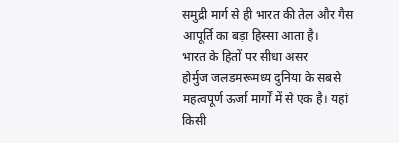समुद्री मार्ग से ही भारत की तेल और गैस आपूर्ति का बड़ा हिस्सा आता है।
भारत के हितों पर सीधा असर
होर्मुज जलडमरूमध्य दुनिया के सबसे महत्वपूर्ण ऊर्जा मार्गों में से एक है। यहां किसी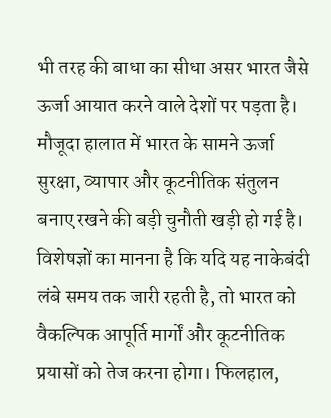भी तरह की बाधा का सीधा असर भारत जैसे ऊर्जा आयात करने वाले देशों पर पड़ता है। मौजूदा हालात में भारत के सामने ऊर्जा सुरक्षा, व्यापार और कूटनीतिक संतुलन बनाए रखने की बड़ी चुनौती खड़ी हो गई है।
विशेषज्ञों का मानना है कि यदि यह नाकेबंदी लंबे समय तक जारी रहती है, तो भारत को वैकल्पिक आपूर्ति मार्गों और कूटनीतिक प्रयासों को तेज करना होगा। फिलहाल,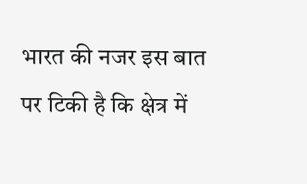भारत की नजर इस बात पर टिकी है कि क्षेत्र में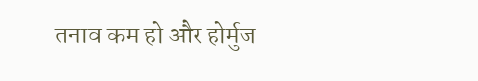तनाव कम हो और होर्मुज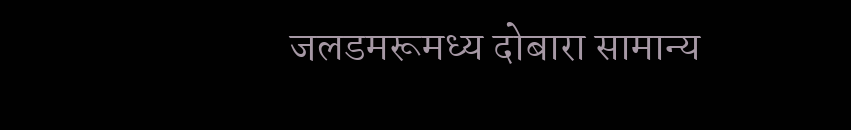जलडमरूमध्य दोबारा सामान्य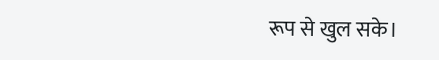रूप से खुल सके।